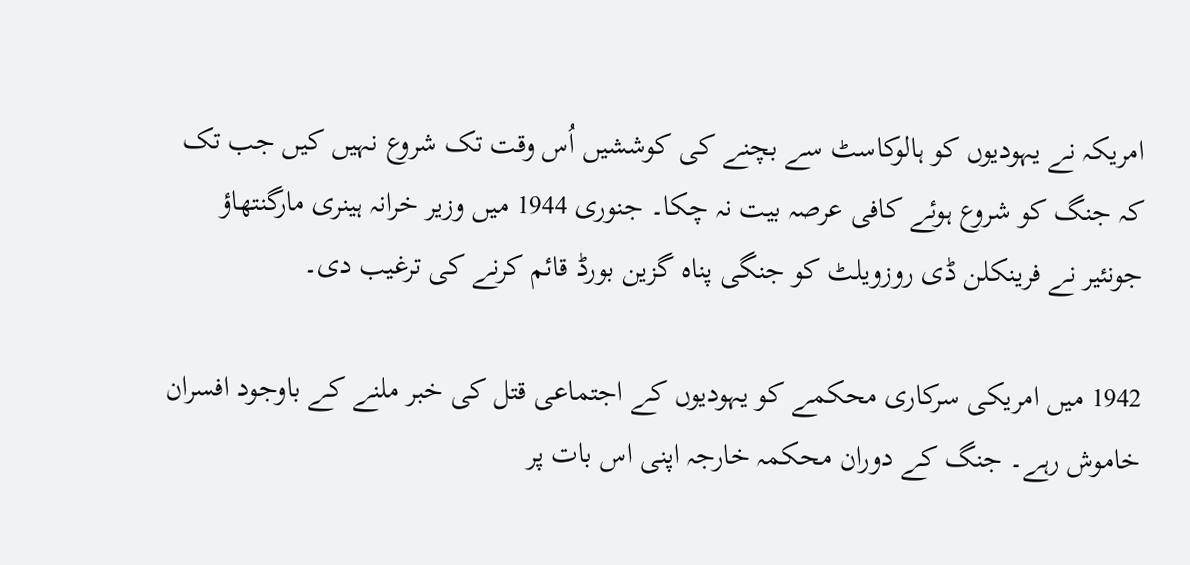امریکہ نے یہودیوں کو ہالوکاسٹ سے بچنے کی کوششیں اُس وقت تک شروع نہیں کیں جب تک کہ جنگ کو شروع ہوئے کافی عرصہ بیت نہ چکا۔ جنوری 1944 میں وزیر خرانہ ہینری مارگنتھاؤ جونئیر نے فرینکلن ڈی روزویلٹ کو جنگی پناہ گزین بورڈ قائم کرنے کی ترغیب دی۔

1942 میں امریکی سرکاری محکمے کو یہودیوں کے اجتماعی قتل کی خبر ملنے کے باوجود افسران خاموش رہے۔ جنگ کے دوران محکمہ خارجہ اپنی اس بات پر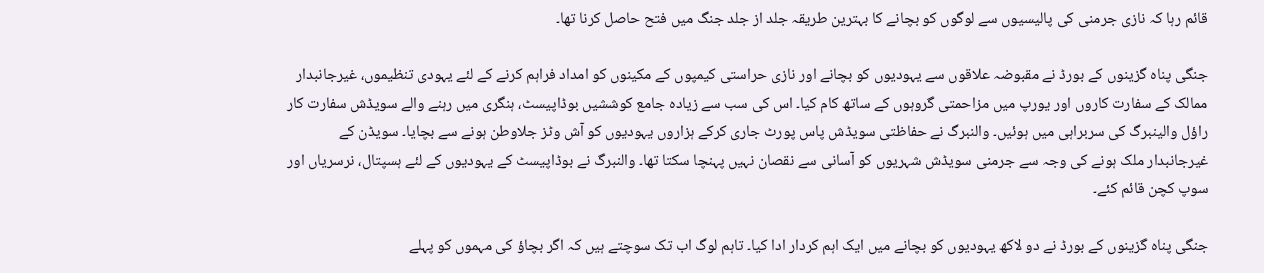قائم رہا کہ نازی جرمنی کی پالیسیوں سے لوگوں کو بچانے کا بہترین طریقہ جلد از جلد جنگ میں فتح حاصل کرنا تھا۔

جنگی پناہ گزینوں کے بورڈ نے مقبوضہ علاقوں سے یہودیوں کو بچانے اور نازی حراستی کیمپوں کے مکینوں کو امداد فراہم کرنے کے لئے یہودی تنظيموں، غیرجانبدار ممالک کے سفارت کاروں اور یورپ میں مزاحمتی گروہوں کے ساتھ کام کیا۔ اس کی سب سے زيادہ جامع کوششيں بوڈاپیسٹ، ہنگری میں رہنے والے سویڈش سفارت کار راؤل والینبرگ کی سربراہی میں ہوئيں۔ والنبرگ نے حفاظتی سویڈش پاس پورٹ جاری کرکے ہزاروں یہودیوں کو آش وٹز جلاوطن ہونے سے بچایا۔ سویڈن کے غیرجانبدار ملک ہونے کی وجہ سے جرمنی سویڈش شہریوں کو آسانی سے نقصان نہيں پہنچا سکتا تھا۔ والنبرگ نے بوڈاپیسٹ کے یہودیوں کے لئے ہسپتال، نرسریاں اور سوپ کچن قائم کئے۔

جنگی پناہ گزینوں کے بورڈ نے دو لاکھ یہودیوں کو بچانے میں ایک اہم کردار ادا کیا۔ تاہم لوگ اب تک سوچتے ہيں کہ اگر بچاؤ کی مہموں کو پہلے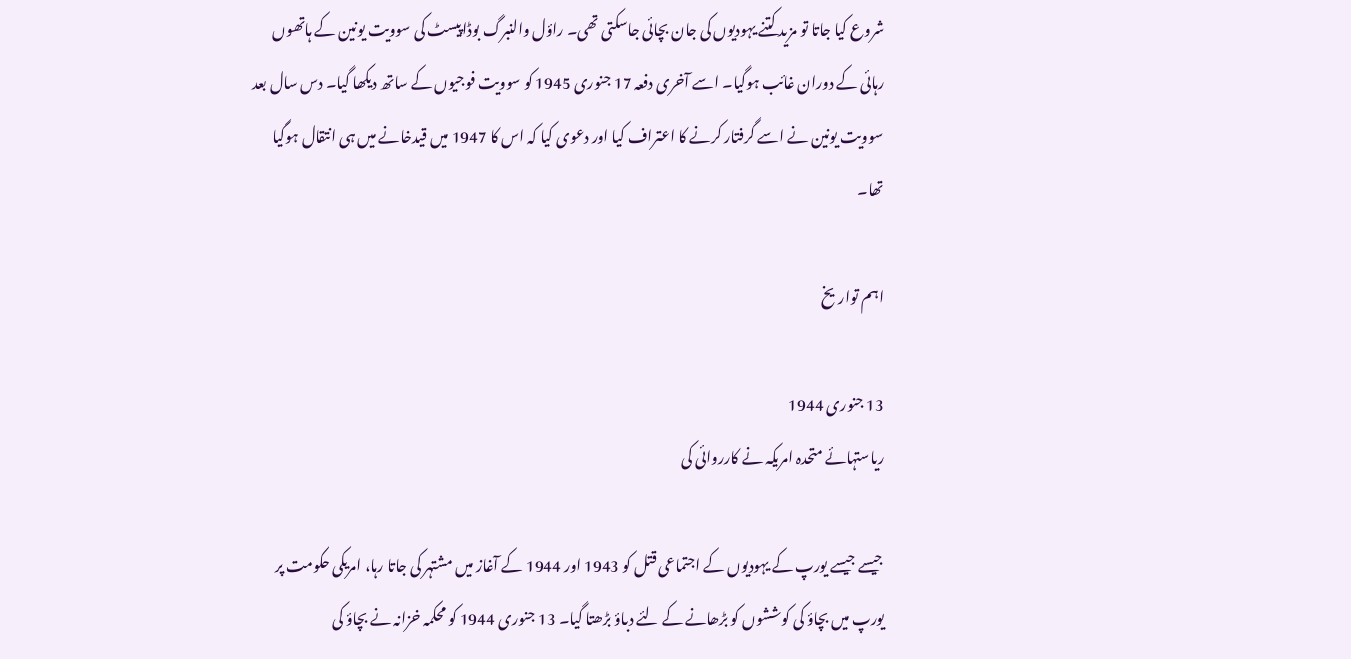شروع کیا جاتا تو مزید کتنے یہودیوں کی جان بچائی جاسکتی تھی۔ راؤل والنبرگ بوڈاپیسٹ کی سوویت یونین کے ہاتھوں رہائی کے دوران غائب ہوگیا۔ اسے آخری دفعہ 17 جنوری 1945 کو سوویت فوجیوں کے ساتھ دیکھا گیا۔ دس سال بعد سوویت یونین نے اسے گرفتار کرنے کا اعتراف کیا اور دعوی کیا کہ اس کا 1947 میں قیدخانے میں ہی انتقال ہوگیا تھا۔

اہم تواریخ

13 جنوری 1944
ریاستہائے متحدہ امریکہ نے کارروائی کی

جیسے جیسے یورپ کے یہودیوں کے اجتماعی قتل کو 1943 اور 1944 کے آغاز میں مشتہر کی جاتا رہا، امریکی حکومت پر یورپ میں بچاؤ کی کوششوں کو بڑھانے کے لئے دباؤ بڑھتا گیا۔ 13 جنوری 1944 کو محکمہ خزانہ نے بچاؤ کی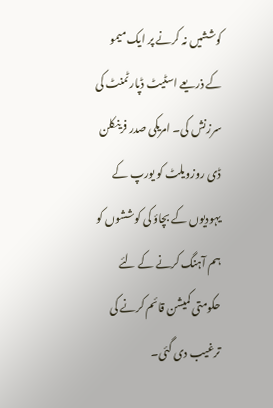کوششیں نہ کرنے پر ایک میمو کے ذریعے اسٹیٹ ڈپارٹمنٹ کی سرزنش کی۔ امریکی صدر فرینکلن ڈی روزویلٹ کو یورپ کے یہودیوں کے بچاؤ کی کوششوں کو ہم آہنگ کرنے کے لئے حکومتی کمیشن قائم کرنے کی ترغیب دی گئی۔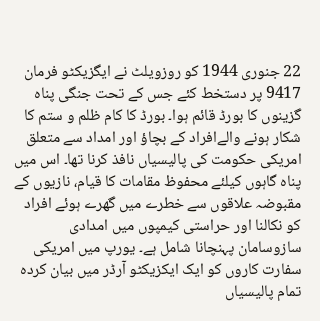22 جنوری 1944 کو روزویلٹ نے ایگزيکٹو فرمان 9417 پر دستخط کئے جس کے تحت جنگی پناہ گزینوں کا بورڈ قائم ہوا۔ بورڈ کا کام ظلم و ستم کا شکار ہونے والےافراد کے بچاؤ اور امداد سے متعلق امریکی حکومت کی پالیسیاں نافذ کرنا تھا۔ اس میں پناہ گاہوں کیلئے محفوظ مقامات کا قیام، نازیوں کے مقبوضہ علاقوں سے خطرے میں گھرے ہوئے افراد کو نکالنا اور حراستی کیمپوں میں امدادی سازوسامان پہنچانا شامل ہے۔ یورپ میں امریکی سفارت کاروں کو ایک ایکزیکٹو آرڈر میں بیان کردہ تمام پالیسیاں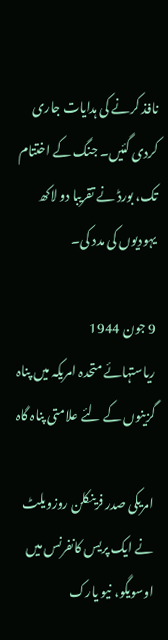نافذ کرنے کی ہدایات جاری کردی گئیں۔ جنگ کے اختتام تک، بورڈ نے تقریبا دو لاکھ یہودیوں کی مدد کی۔

9 جون 1944
ریاستہائے متحدہ امریکہ میں پناہ گزینوں کے لئے علامتی پناہ گاہ

امریکی صدر فرینکلن روزویلٹ نے ایک پریس کانفرنس میں اوسویگو، نیو یارک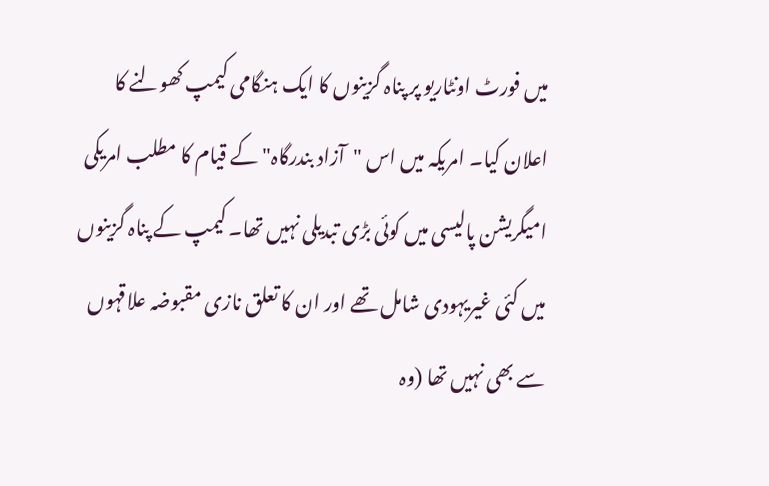میں فورٹ اونٹاریو پر پناہ گزینوں کا ایک ہنگامی کیمپ کھولنے کا اعلان کیا۔ امریکہ میں اس "آزاد بندرگاہ" کے قیام کا مطلب امریکی امیگریشن پالیسی میں کوئی بڑی تبدیلی نہيں تھا۔ کیمپ کے پناہ گزینوں میں کئی غیریہودی شامل تھے اور ان کا تعلق نازی مقبوضہ علاقہوں سے بھی نہيں تھا (وہ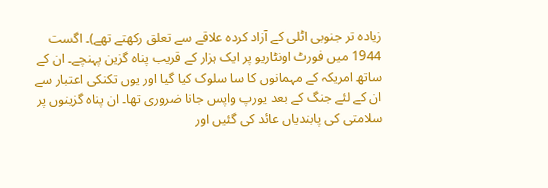زيادہ تر جنوبی اٹلی کے آزاد کردہ علاقے سے تعلق رکھتے تھے)۔ اگست 1944 میں فورٹ اونٹاریو پر ایک ہزار کے قریب پناہ گزين پہنچے۔ ان کے ساتھ امریکہ کے مہمانوں کا سا سلوک کیا گیا اور یوں تکنکی اعتبار سے ان کے لئے جنگ کے بعد یورپ واپس جانا ضروری تھا۔ ان پناہ گزینوں پر سلامتی کی پابندیاں عائد کی گئيں اور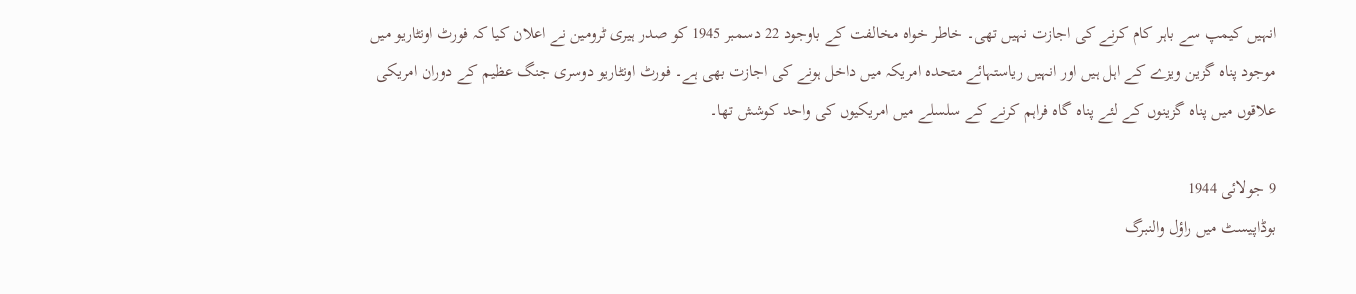انہيں کیمپ سے باہر کام کرنے کی اجازت نہيں تھی۔ خاطر خواہ مخالفت کے باوجود 22 دسمبر 1945 کو صدر ہیری ٹرومین نے اعلان کیا کہ فورٹ اونٹاریو میں موجود پناہ گزين ویزے کے اہل ہيں اور انہيں ریاستہائے متحدہ امریکہ میں داخل ہونے کی اجازت بھی ہے۔ فورٹ اونٹاریو دوسری جنگ عظيم کے دوران امریکی علاقوں میں پناہ گزينوں کے لئے پناہ گاہ فراہم کرنے کے سلسلے میں امریکیوں کی واحد کوشش تھا۔

9 جولائی 1944
بوڈاپیسٹ میں راؤل والنبرگ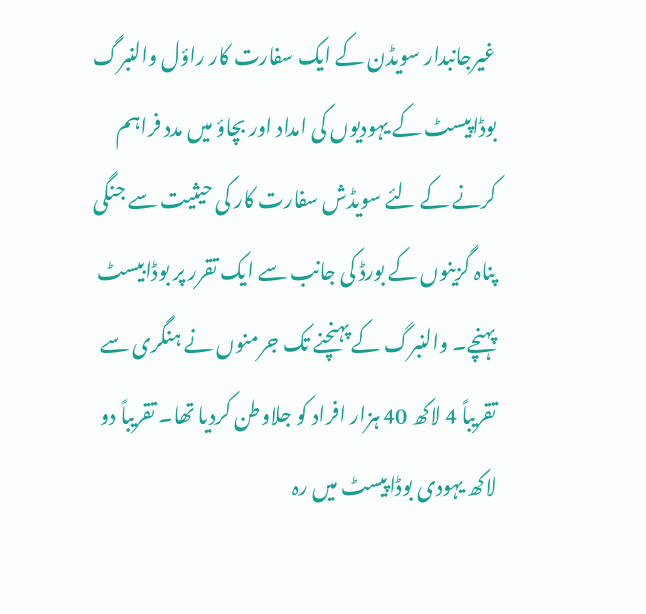غیرجانبدار سویڈن کے ایک سفارت کار راؤل والنبرگ بوڈاپیسٹ کے یہودیوں کی امداد اور بچاؤ میں مدد فراہم کرنے کے لئے سویڈش سفارت کار کی حیثیت سے جنگی پناہ گزینوں کے بورڈ کی جانب سے ایک تقرر پر بوڈابیسٹ پہنچے۔ والنبرگ کے پہنچنے تک جرمنوں نے ہنگری سے تقریباً 4 لاکھ 40 ہزار افراد کو جلاوطن کردیا تھا۔ تقریباً دو لاکھ یہودی بوڈاپیسٹ میں رہ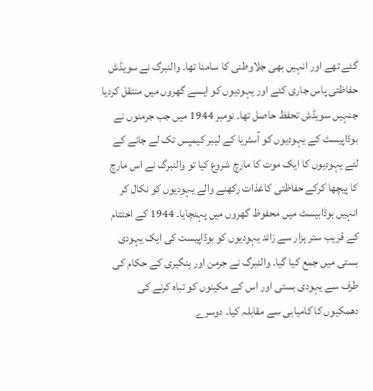گئے تھے اور انہیں بھی جلاوطنی کا سامنا تھا۔ والنبرگ نے سویڈش حفاظتی پاس جاری کئے اور یہودیوں کو ایسے گھروں میں منتقل کردیا جنہیں سویڈش تحفظ حاصل تھا۔ نومبر 1944 میں جب جرمنوں نے بوڈاپیسٹ کے یہودیوں کو آسٹریا کے لیبر کیمپس تک لے جانے کے لئے یہودیوں کا ایک موت کا مارچ شروع کیا تو والنبرگ نے اس مارچ کا پیچھا کرکے حفاظتی کاغذات رکھنے والے یہودیوں کو نکال کر انہیں بوڈابیسٹ میں محفوظ گھروں میں پہنچایا۔ 1944 کے اختتام کے قریب ستر ہزار سے زائد یہودیوں کو بوڈاپیست کی ایک یہودی بستی میں جمع کیا گيا۔ والنبرگ نے جرمن اور ہنگیری کے حکام کی طرف سے یہودی بستی اور اس کے مکینوں کو تباہ کرنے کی دھمکیوں کا کامیابی سے مقابلہ کیا۔ دوسرے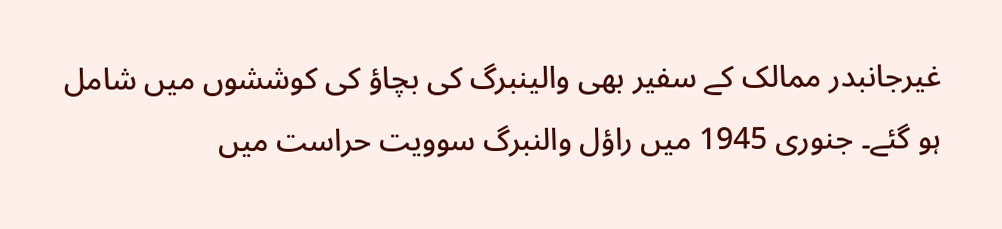غیرجانبدر ممالک کے سفیر بھی والینبرگ کی بچاؤ کی کوششوں میں شامل ہو گئے۔ جنوری 1945 میں راؤل والنبرگ سوویت حراست میں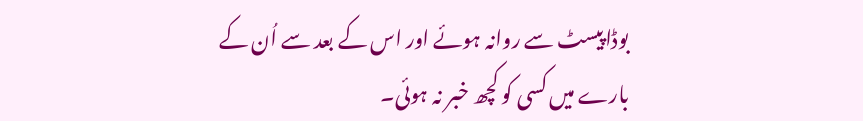بوڈاپیسٹ سے روانہ ہوئے اور اس کے بعد سے اُن کے بارے میں کسی کو کچھ خبر نہ ہوئی۔